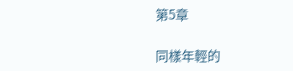第5章

同樣年輕的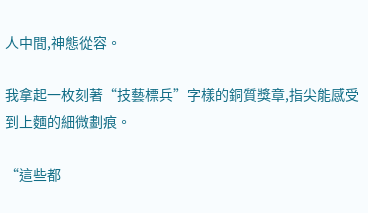人中間,神態從容。

我拿起一枚刻著“技藝標兵”字樣的銅質獎章,指尖能感受到上麵的細微劃痕。

“這些都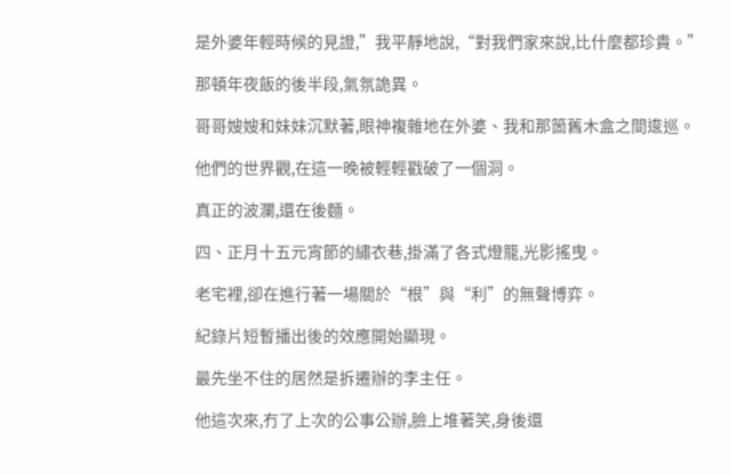是外婆年輕時候的見證,”我平靜地說,“對我們家來說,比什麼都珍貴。”

那頓年夜飯的後半段,氣氛詭異。

哥哥嫂嫂和妹妹沉默著,眼神複雜地在外婆、我和那箇舊木盒之間逡巡。

他們的世界觀,在這一晚被輕輕戳破了一個洞。

真正的波瀾,還在後麵。

四、正月十五元宵節的繡衣巷,掛滿了各式燈籠,光影搖曳。

老宅裡,卻在進行著一場關於“根”與“利”的無聲博弈。

紀錄片短暫播出後的效應開始顯現。

最先坐不住的居然是拆遷辦的李主任。

他這次來,冇了上次的公事公辦,臉上堆著笑,身後還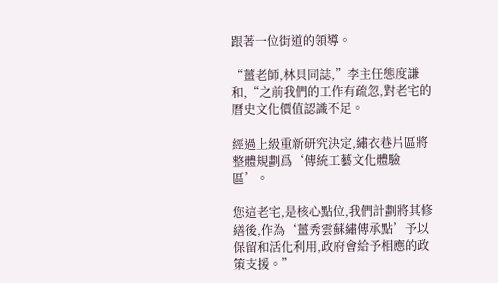跟著一位街道的領導。

“薑老師,林貝同誌,”李主任態度謙和,“之前我們的工作有疏忽,對老宅的曆史文化價值認識不足。

經過上級重新研究決定,繡衣巷片區將整體規劃爲‘傳統工藝文化體驗區’。

您這老宅,是核心點位,我們計劃將其修繕後,作為‘薑秀雲蘇繡傳承點’予以保留和活化利用,政府會給予相應的政策支援。”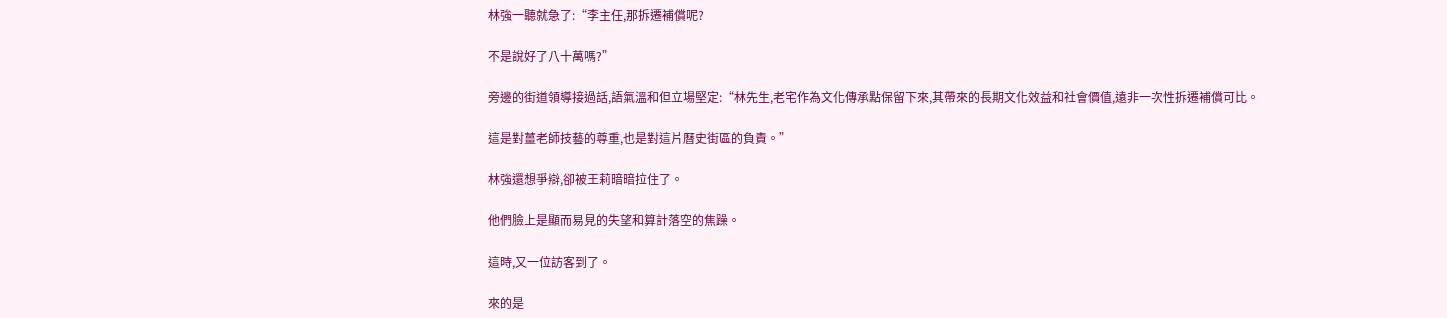林強一聽就急了:“李主任,那拆遷補償呢?

不是說好了八十萬嗎?”

旁邊的街道領導接過話,語氣溫和但立場堅定:“林先生,老宅作為文化傳承點保留下來,其帶來的長期文化效益和社會價值,遠非一次性拆遷補償可比。

這是對薑老師技藝的尊重,也是對這片曆史街區的負責。”

林強還想爭辯,卻被王莉暗暗拉住了。

他們臉上是顯而易見的失望和算計落空的焦躁。

這時,又一位訪客到了。

來的是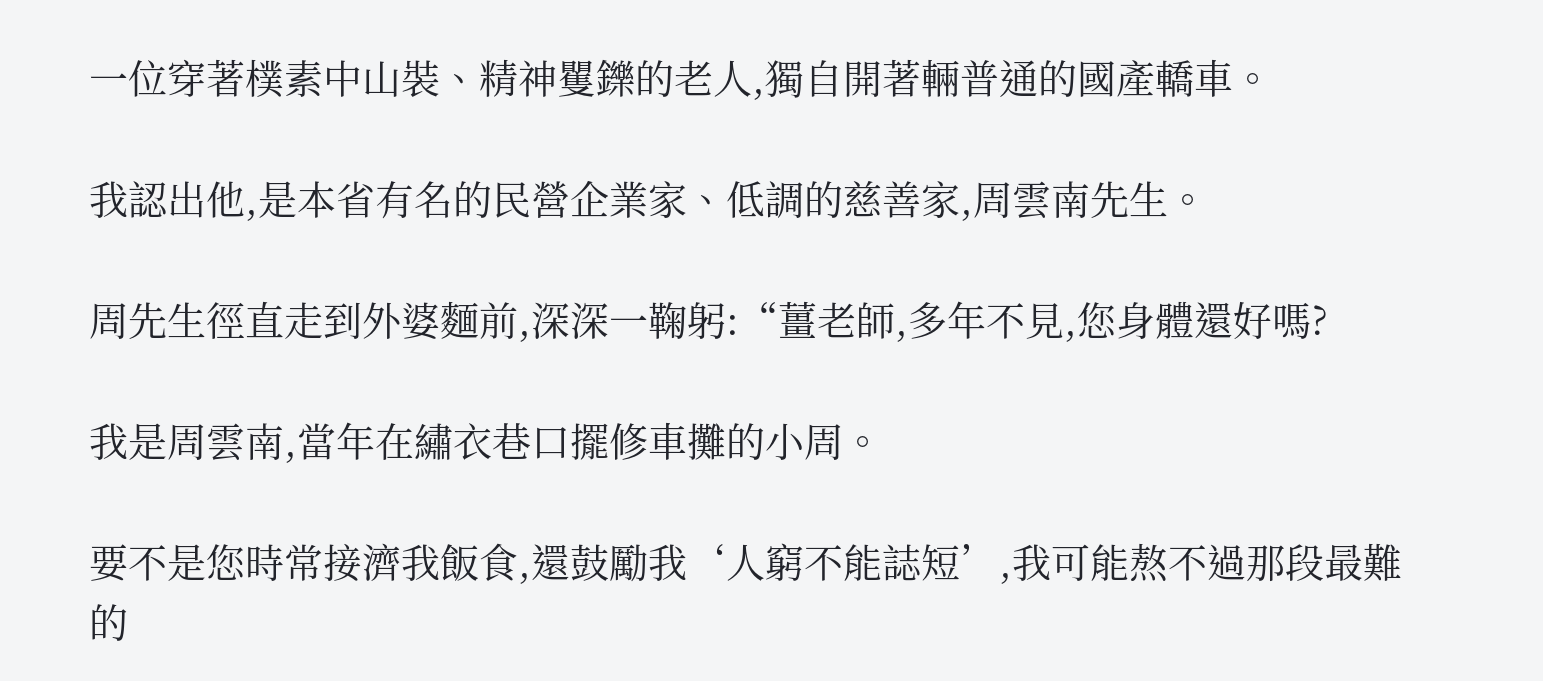一位穿著樸素中山裝、精神矍鑠的老人,獨自開著輛普通的國產轎車。

我認出他,是本省有名的民營企業家、低調的慈善家,周雲南先生。

周先生徑直走到外婆麵前,深深一鞠躬:“薑老師,多年不見,您身體還好嗎?

我是周雲南,當年在繡衣巷口擺修車攤的小周。

要不是您時常接濟我飯食,還鼓勵我‘人窮不能誌短’,我可能熬不過那段最難的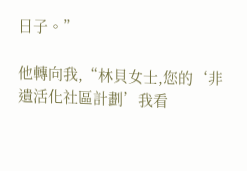日子。”

他轉向我,“林貝女士,您的‘非遺活化社區計劃’我看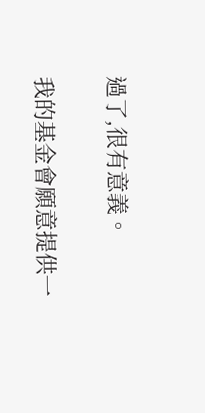過了,很有意義。

我的基金會願意提供一